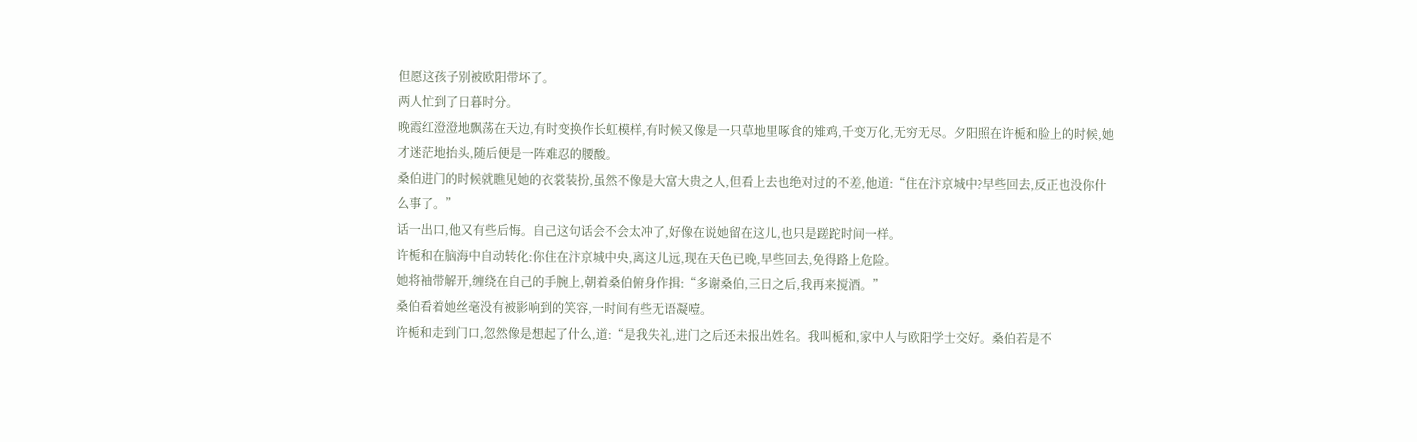但愿这孩子别被欧阳带坏了。
两人忙到了日暮时分。
晚霞红澄澄地飘荡在天边,有时变换作长虹模样,有时候又像是一只草地里啄食的雉鸡,千变万化,无穷无尽。夕阳照在许栀和脸上的时候,她才迷茫地抬头,随后便是一阵难忍的腰酸。
桑伯进门的时候就瞧见她的衣裳装扮,虽然不像是大富大贵之人,但看上去也绝对过的不差,他道:“住在汴京城中?早些回去,反正也没你什么事了。”
话一出口,他又有些后悔。自己这句话会不会太冲了,好像在说她留在这儿,也只是蹉跎时间一样。
许栀和在脑海中自动转化:你住在汴京城中央,离这儿远,现在天色已晚,早些回去,免得路上危险。
她将袖带解开,缠绕在自己的手腕上,朝着桑伯俯身作揖:“多谢桑伯,三日之后,我再来搅酒。”
桑伯看着她丝毫没有被影响到的笑容,一时间有些无语凝噎。
许栀和走到门口,忽然像是想起了什么,道:“是我失礼,进门之后还未报出姓名。我叫栀和,家中人与欧阳学士交好。桑伯若是不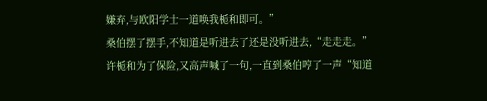嫌弃,与欧阳学士一道唤我栀和即可。”
桑伯摆了摆手,不知道是听进去了还是没听进去,“走走走。”
许栀和为了保险,又高声喊了一句,一直到桑伯哼了一声“知道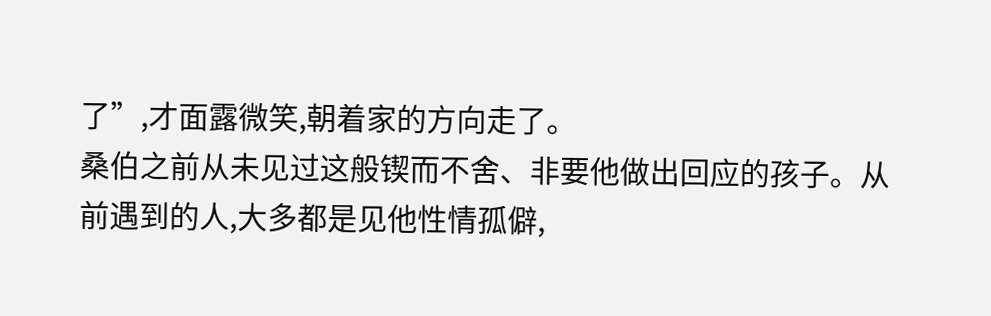了”,才面露微笑,朝着家的方向走了。
桑伯之前从未见过这般锲而不舍、非要他做出回应的孩子。从前遇到的人,大多都是见他性情孤僻,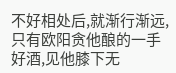不好相处后,就渐行渐远,只有欧阳贪他酿的一手好酒,见他膝下无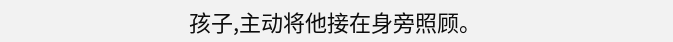孩子,主动将他接在身旁照顾。